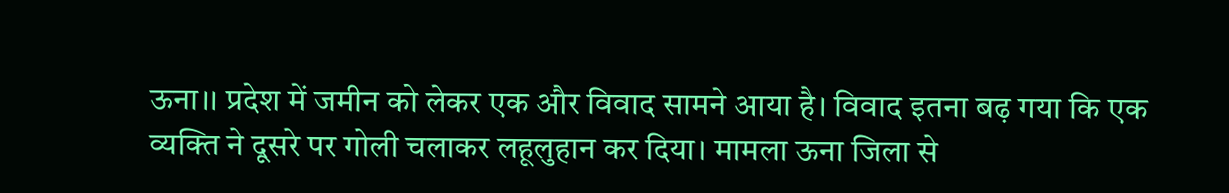ऊना।। प्रदेश में जमीन को लेकर एक और विवाद सामने आया है। विवाद इतना बढ़ गया कि एक व्यक्ति ने दूसरे पर गोली चलाकर लहूलुहान कर दिया। मामला ऊना जिला से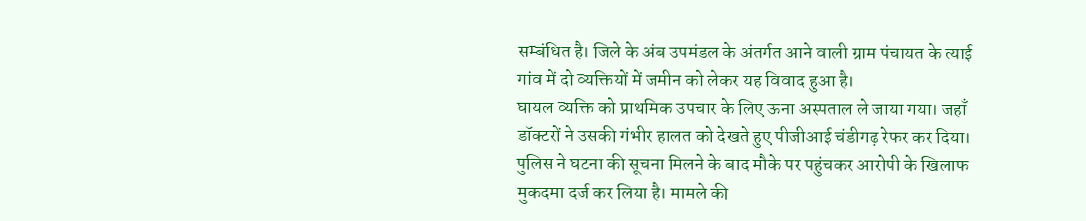सम्बंधित है। जिले के अंब उपमंडल के अंतर्गत आने वाली ग्राम पंचायत के त्याई गांव में दो व्यक्तियों में जमीन को लेकर यह विवाद हुआ है।
घायल व्यक्ति को प्राथमिक उपचार के लिए ऊना अस्पताल ले जाया गया। जहाँ डॉक्टरों ने उसकी गंभीर हालत को देखते हुए पीजीआई चंडीगढ़ रेफर कर दिया।
पुलिस ने घटना की सूचना मिलने के बाद मौके पर पहुंचकर आरोपी के खिलाफ मुकदमा दर्ज कर लिया है। मामले की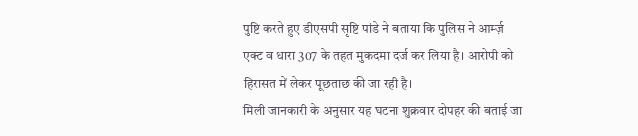पुष्टि करते हुए डीएसपी सृष्टि पांडे ने बताया कि पुलिस ने आर्म्ज़ एक्ट व धारा 307 के तहत मुकदमा दर्ज कर लिया है। आरोपी को हिरासत में लेकर पूछताछ की जा रही है।
मिली जानकारी के अनुसार यह घटना शुक्रवार दोपहर की बताई जा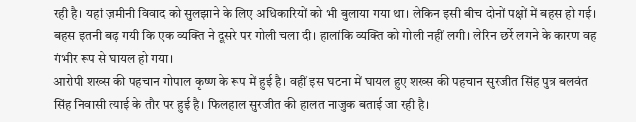रही है। यहां ज़मीनी विवाद को सुलझाने के लिए अधिकारियों को भी बुलाया गया था। लेकिन इसी बीच दोनों पक्षों में बहस हो गई। बहस इतनी बढ़ गयी कि एक व्यक्ति ने दूसरे पर गोली चला दी। हालांकि व्यक्ति को गोली नहीं लगी। लेरिन छर्रे लगने के कारण वह गंभीर रूप से घायल हो गया।
आरोपी शख्स की पहचान गोपाल कृष्ण के रूप में हुई है। वहीं इस घटना में घायल हुए शख्स की पहचान सुरजीत सिंह पुत्र बलवंत सिंह निवासी त्याई के तौर पर हुई है। फिलहाल सुरजीत की हालत नाजुक बताई जा रही है।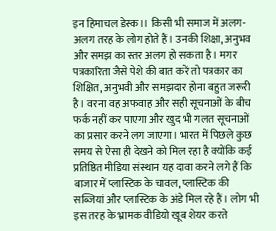इन हिमाचल डेस्क।। किसी भी समाज में अलग-अलग तरह के लोग होते हैं। उनकी शिक्षा, अनुभव और समझ का स्तर अलग हो सकता है। मगर पत्रकारिता जैसे पेशे की बात करें तो पत्रकार का शिक्षित, अनुभवी और समझदार होना बहुत जरूरी है। वरना वह अफवाह और सही सूचनाओं के बीच फर्क नहीं कर पाएगा और खुद भी गलत सूचनाओं का प्रसार करने लग जाएगा। भारत में पिछले कुछ समय से ऐसा ही देखने को मिल रहा है क्योंकि कई प्रतिष्ठित मीडिया संस्थान यह दावा करने लगे हैं कि बाजार में प्लास्टिक के चावल, प्लास्टिक की सब्जियां और प्लास्टिक के अंडे मिल रहे हैं। लोग भी इस तरह के भ्रामक वीडियो खूब शेयर करते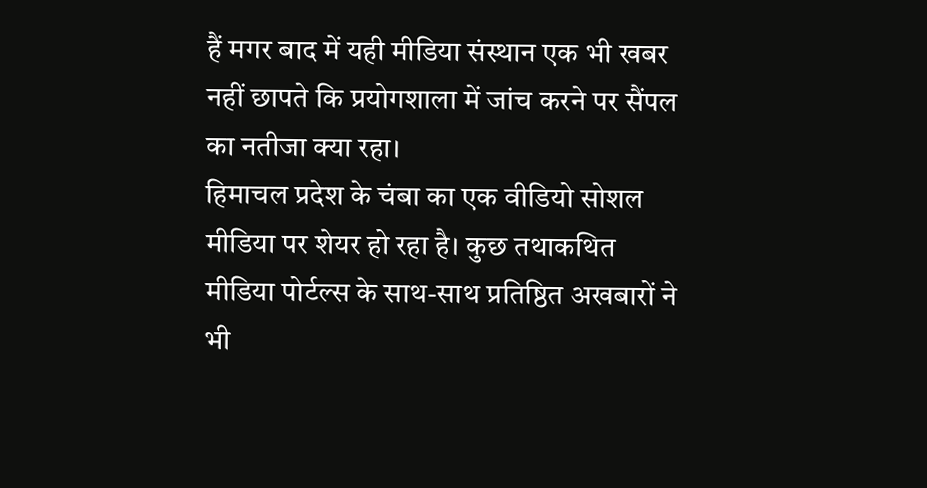हैं मगर बाद में यही मीडिया संस्थान एक भी खबर नहीं छापते कि प्रयोगशाला में जांच करने पर सैंपल का नतीजा क्या रहा।
हिमाचल प्रदेश के चंबा का एक वीडियो सोशल मीडिया पर शेयर हो रहा है। कुछ तथाकथित मीडिया पोर्टल्स के साथ-साथ प्रतिष्ठित अखबारों ने भी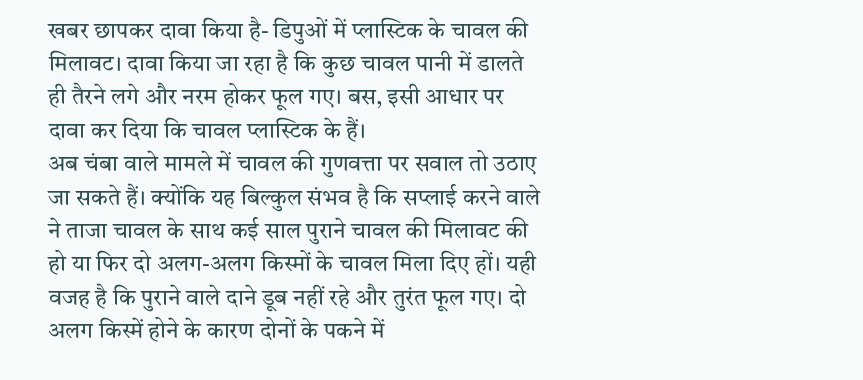खबर छापकर दावा किया है- डिपुओं में प्लास्टिक के चावल की मिलावट। दावा किया जा रहा है कि कुछ चावल पानी में डालते ही तैरने लगे और नरम होकर फूल गए। बस, इसी आधार पर दावा कर दिया कि चावल प्लास्टिक के हैं।
अब चंबा वाले मामले में चावल की गुणवत्ता पर सवाल तो उठाए जा सकते हैं। क्योंकि यह बिल्कुल संभव है कि सप्लाई करने वाले ने ताजा चावल के साथ कई साल पुराने चावल की मिलावट की हो या फिर दो अलग-अलग किस्मों के चावल मिला दिए हों। यही वजह है कि पुराने वाले दाने डूब नहीं रहे और तुरंत फूल गए। दो अलग किस्में होने के कारण दोनों के पकने में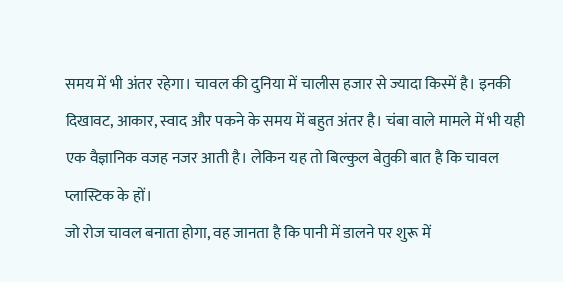समय में भी अंतर रहेगा। चावल की दुनिया में चालीस हजार से ज्यादा किस्में है। इनकी दिखावट, आकार, स्वाद और पकने के समय में बहुत अंतर है। चंबा वाले मामले में भी यही एक वैज्ञानिक वजह नजर आती है। लेकिन यह तो बिल्कुल बेतुकी बात है कि चावल प्लास्टिक के हों।
जो रोज चावल बनाता होगा, वह जानता है कि पानी में डालने पर शुरू में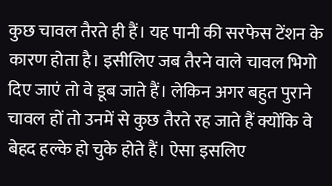कुछ चावल तैरते ही हैं। यह पानी की सरफेस टेंशन के कारण होता है। इसीलिए जब तैरने वाले चावल भिगो दिए जाएं तो वे डूब जाते हैं। लेकिन अगर बहुत पुराने चावल हों तो उनमें से कुछ तैरते रह जाते हैं क्योंकि वे बेहद हल्के हो चुके होते हैं। ऐसा इसलिए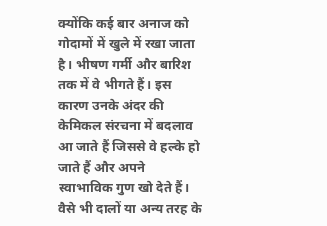क्योंकि कई बार अनाज को गोदामों में खुले में रखा जाता है। भीषण गर्मी और बारिश तक में वे भीगते हैं। इस कारण उनके अंदर की केमिकल संरचना में बदलाव आ जाते हैं जिससे वे हल्के हो जाते हैं और अपने स्वाभाविक गुण खो देते हैं। वैसे भी दालों या अन्य तरह के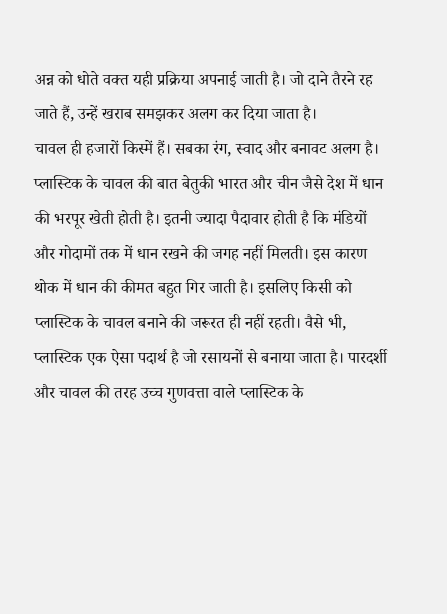अन्न को धोते वक्त यही प्रक्रिया अपनाई जाती है। जो दाने तैरने रह जाते हैं, उन्हें खराब समझकर अलग कर दिया जाता है।
चावल ही हजारों किस्में हैं। सबका रंग, स्वाद और बनावट अलग है।
प्लास्टिक के चावल की बात बेतुकी भारत और चीन जैसे देश में धान की भरपूर खेती होती है। इतनी ज्यादा पैदावार होती है कि मंडियों और गोदामों तक में धान रखने की जगह नहीं मिलती। इस कारण थोक में धान की कीमत बहुत गिर जाती है। इसलिए किसी को प्लास्टिक के चावल बनाने की जरूरत ही नहीं रहती। वैसे भी, प्लास्टिक एक ऐसा पदार्थ है जो रसायनों से बनाया जाता है। पारदर्शी और चावल की तरह उच्च गुणवत्ता वाले प्लास्टिक के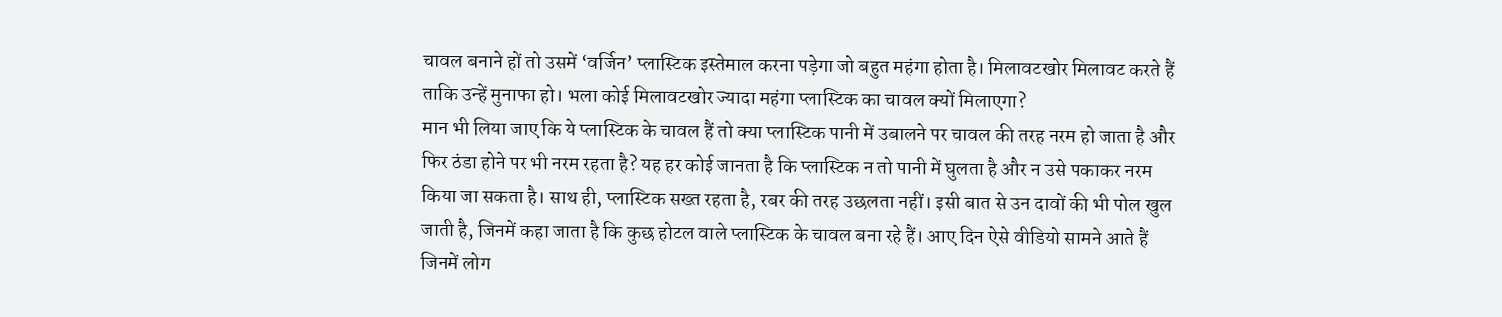चावल बनाने हों तो उसमें ‘वर्जिन’ प्लास्टिक इस्तेमाल करना पड़ेगा जो बहुत महंगा होता है। मिलावटखोर मिलावट करते हैं ताकि उन्हें मुनाफा हो। भला कोई मिलावटखोर ज्यादा महंगा प्लास्टिक का चावल क्यों मिलाएगा?
मान भी लिया जाए कि ये प्लास्टिक के चावल हैं तो क्या प्लास्टिक पानी में उबालने पर चावल की तरह नरम हो जाता है और फिर ठंडा होने पर भी नरम रहता है? यह हर कोई जानता है कि प्लास्टिक न तो पानी में घुलता है और न उसे पकाकर नरम किया जा सकता है। साथ ही, प्लास्टिक सख्त रहता है, रबर की तरह उछलता नहीं। इसी बात से उन दावों की भी पोल खुल जाती है, जिनमें कहा जाता है कि कुछ होटल वाले प्लास्टिक के चावल बना रहे हैं। आए दिन ऐसे वीडियो सामने आते हैं जिनमें लोग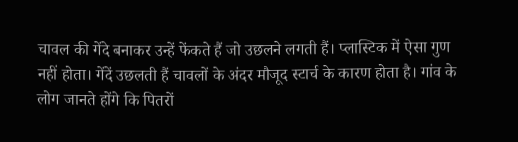चावल की गेंदे बनाकर उन्हें फेंकते हैं जो उछलने लगती हैं। प्लास्टिक में ऐसा गुण नहीं होता। गेंदें उछलती हैं चावलों के अंदर मौजूद स्टार्च के कारण होता है। गांव के लोग जानते होंगे कि पितरों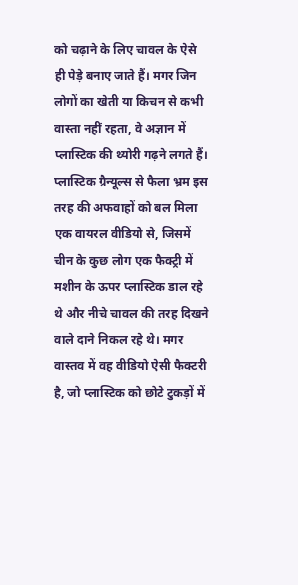को चढ़ाने के लिए चावल के ऐसे ही पेड़े बनाए जाते हैं। मगर जिन लोगों का खेती या किचन से कभी वास्ता नहीं रहता, वे अज्ञान में प्लास्टिक की थ्योरी गढ़ने लगते हैं।
प्लास्टिक ग्रैन्यूल्स से फैला भ्रम इस तरह की अफवाहों को बल मिला एक वायरल वीडियो से, जिसमें चीन के कुछ लोग एक फैक्ट्री में मशीन के ऊपर प्लास्टिक डाल रहे थे और नीचे चावल की तरह दिखने वाले दाने निकल रहे थे। मगर वास्तव में वह वीडियो ऐसी फैक्टरी है, जो प्लास्टिक को छोटे टुकड़ों में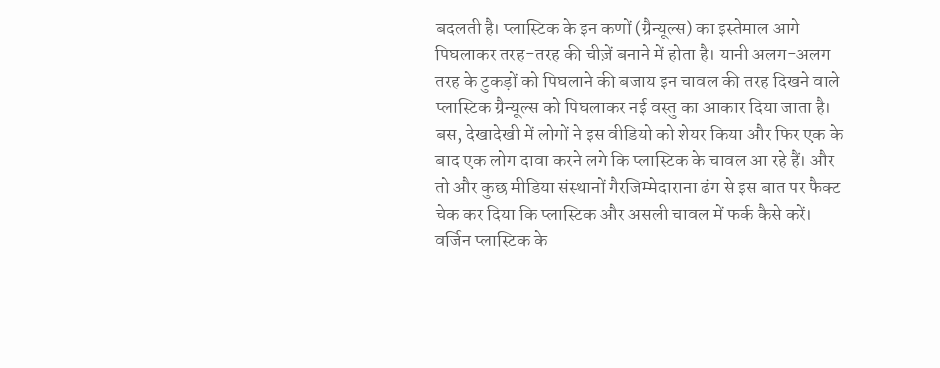बदलती है। प्लास्टिक के इन कणों (ग्रैन्यूल्स) का इस्तेमाल आगे पिघलाकर तरह-तरह की चीज़ें बनाने में होता है। यानी अलग-अलग तरह के टुकड़ों को पिघलाने की बजाय इन चावल की तरह दिखने वाले प्लास्टिक ग्रैन्यूल्स को पिघलाकर नई वस्तु का आकार दिया जाता है। बस, देखादेखी में लोगों ने इस वीडियो को शेयर किया और फिर एक के बाद एक लोग दावा करने लगे कि प्लास्टिक के चावल आ रहे हैं। और तो और कुछ मीडिया संस्थानों गैरजिम्मेदाराना ढंग से इस बात पर फैक्ट चेक कर दिया कि प्लास्टिक और असली चावल में फर्क कैसे करें।
वर्जिन प्लास्टिक के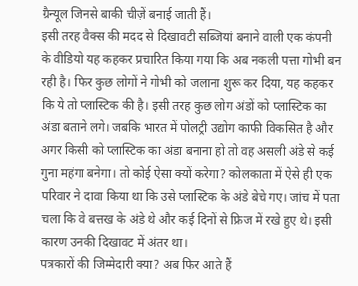ग्रैन्यूल जिनसे बाकी चीज़ें बनाई जाती हैं।
इसी तरह वैक्स की मदद से दिखावटी सब्जियां बनाने वाली एक कंपनी के वीडियो यह कहकर प्रचारित किया गया कि अब नकली पत्ता गोभी बन रही है। फिर कुछ लोगों ने गोभी को जलाना शुरू कर दिया, यह कहकर कि ये तो प्लास्टिक की है। इसी तरह कुछ लोग अंडों को प्लास्टिक का अंडा बताने लगे। जबकि भारत में पोलट्री उद्योग काफी विकसित है और अगर किसी को प्लास्टिक का अंडा बनाना हो तो वह असली अंडे से कई गुना महंगा बनेगा। तो कोई ऐसा क्यों करेगा? कोलकाता में ऐसे ही एक परिवार ने दावा किया था कि उसे प्लास्टिक के अंडे बेचे गए। जांच में पता चला कि वे बत्तख के अंडे थे और कई दिनों से फ्रिज में रखे हुए थे। इसी कारण उनकी दिखावट में अंतर था।
पत्रकारों की जिम्मेदारी क्या? अब फिर आते हैं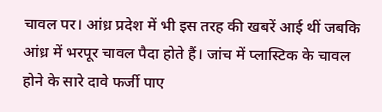चावल पर। आंध्र प्रदेश में भी इस तरह की खबरें आई थीं जबकि आंध्र में भरपूर चावल पैदा होते हैं। जांच में प्लास्टिक के चावल होने के सारे दावे फर्जी पाए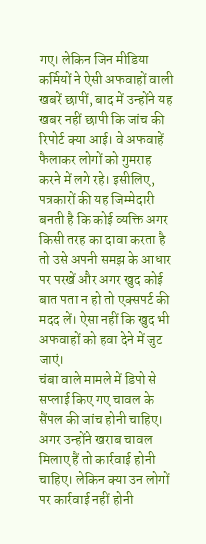गए। लेकिन जिन मीडिया कर्मियों ने ऐसी अफवाहों वाली खबरें छापीं, बाद में उन्होंने यह खबर नहीं छापी कि जांच की रिपोर्ट क्या आई। वे अफवाहें फैलाकर लोगों को गुमराह करने में लगे रहे। इसीलिए, पत्रकारों की यह जिम्मेदारी बनती है कि कोई व्यक्ति अगर किसी तरह का दावा करता है तो उसे अपनी समझ के आधार पर परखें और अगर खुद कोई बात पता न हो तो एक्सपर्ट की मदद लें। ऐसा नहीं कि खुद भी अफवाहों को हवा देने में जुट जाएं।
चंबा वाले मामले में डिपो से सप्लाई किए गए चावल के सैंपल की जांच होनी चाहिए। अगर उन्होंने खराब चावल मिलाए हैं तो कार्रवाई होनी चाहिए। लेकिन क्या उन लोगों पर कार्रवाई नहीं होनी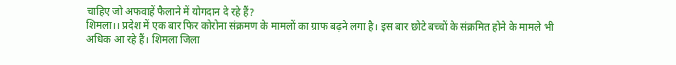चाहिए जो अफवाहें फैलाने में योगदान दे रहे हैं?
शिमला।। प्रदेश में एक बार फिर कोरोना संक्रमण के मामलों का ग्राफ बढ़ने लगा है। इस बार छोटे बच्चों के संक्रमित होने के मामले भी अधिक आ रहे हैं। शिमला जिला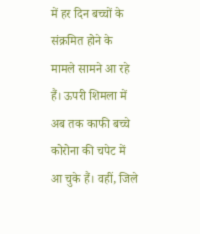में हर दिन बच्चों के संक्रमित होने के मामले सामने आ रहे हैं। ऊपरी शिमला में अब तक काफी बच्चे कोरोना की चपेट में आ चुके हैं। वहीं, जिले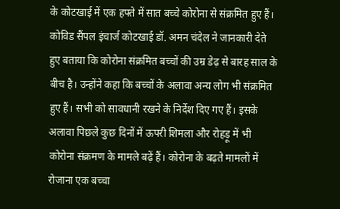के कोटखाई में एक हफ्ते में सात बच्चे कोरोना से संक्रमित हुए हैं।
कोविड सैंपल इंचार्ज कोटखाई डॉ. अमन चंदेल ने जानकारी देते हुए बताया कि कोरोना संक्रमित बच्चों की उम्र डेढ़ से बारह साल के बीच है। उन्होंने कहा कि बच्चों के अलावा अन्य लोग भी संक्रमित हुए हैं। सभी को सावधानी रखने के निर्देश दिए गए हैं। इसके अलावा पिछले कुछ दिनों में ऊपरी शिमला और रोहड़ू में भी कोरोना संक्रमण के मामले बढ़ें हैं। कोरोना के बढ़ते मामलों में रोजाना एक बच्चा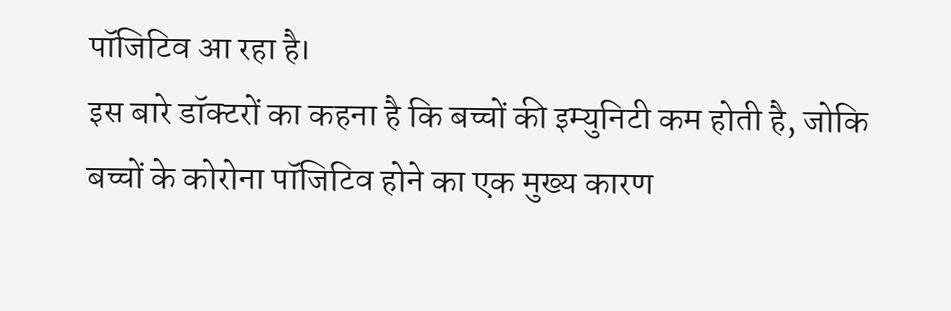पॉजिटिव आ रहा है।
इस बारे डॉक्टरों का कहना है कि बच्चों की इम्युनिटी कम होती है, जोकि बच्चों के कोरोना पॉजिटिव होने का एक मुख्य कारण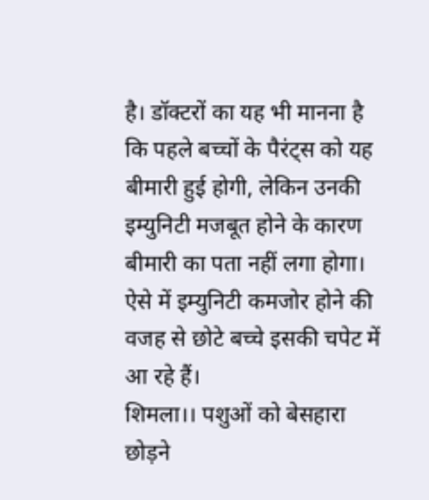है। डॉक्टरों का यह भी मानना है कि पहले बच्चों के पैरंट्स को यह बीमारी हुई होगी, लेकिन उनकी इम्युनिटी मजबूत होने के कारण बीमारी का पता नहीं लगा होगा। ऐसे में इम्युनिटी कमजोर होने की वजह से छोटे बच्चे इसकी चपेट में आ रहे हैं।
शिमला।। पशुओं को बेसहारा छोड़ने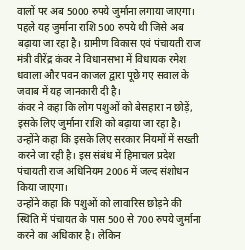वालों पर अब 5000 रुपये जुर्माना लगाया जाएगा। पहले यह जुर्माना राशि 500 रुपये थी जिसे अब बढ़ाया जा रहा है। ग्रामीण विकास एवं पंचायती राज मंत्री वीरेंद्र कंवर ने विधानसभा में विधायक रमेश धवाला और पवन काजल द्वारा पूछे गए सवाल के जवाब में यह जानकारी दी है।
कंवर ने कहा कि लोग पशुओं को बेसहारा न छोड़ें, इसके लिए जुर्माना राशि को बढ़ाया जा रहा है। उन्होंने कहा कि इसके लिए सरकार नियमों में सख्ती करने जा रही है। इस संबंध में हिमाचल प्रदेश पंचायती राज अधिनियम 2006 में जल्द संशोधन किया जाएगा।
उन्होंने कहा कि पशुओं को लावारिस छोड़ने की स्थिति में पंचायत के पास 500 से 700 रुपये जुर्माना करने का अधिकार है। लेकिन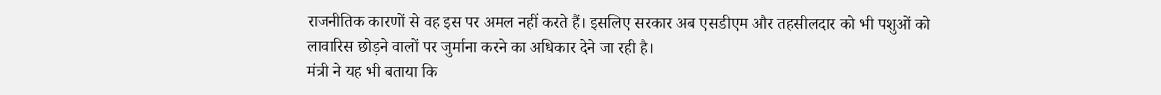राजनीतिक कारणों से वह इस पर अमल नहीं करते हैं। इसलिए सरकार अब एसडीएम और तहसीलदार को भी पशुओं को लावारिस छोड़ने वालों पर जुर्माना करने का अधिकार देने जा रही है।
मंत्री ने यह भी बताया कि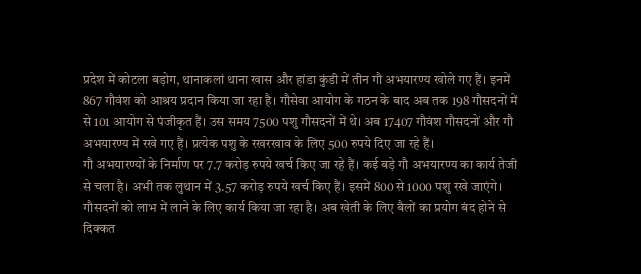प्रदेश में कोटला बड़ोग, थानाकलां थाना खास और हांडा कुंडी में तीन गौ अभयारण्य खोले गए हैं। इनमें 867 गौवंश को आश्रय प्रदान किया जा रहा है। गौसेवा आयोग के गठन के बाद अब तक 198 गौसदनों में से 101 आयोग से पंजीकृत हैं। उस समय 7500 पशु गौसदनों में थे। अब 17407 गौवंश गौसदनों और गौ अभयारण्य में रखे गए हैं। प्रत्येक पशु के रखरखाव के लिए 500 रुपये दिए जा रहे हैं।
गौ अभयारण्यों के निर्माण पर 7.7 करोड़ रुपये खर्च किए जा रहे हैं। कई बड़े गौ अभयारण्य का कार्य तेजी से चला है। अभी तक लुथान में 3.57 करोड़ रुपये खर्च किए हैं। इसमें 800 से 1000 पशु रखे जाएंगे। गौसदनों को लाभ में लाने के लिए कार्य किया जा रहा है। अब खेती के लिए बैलों का प्रयोग बंद होने से दिक्कत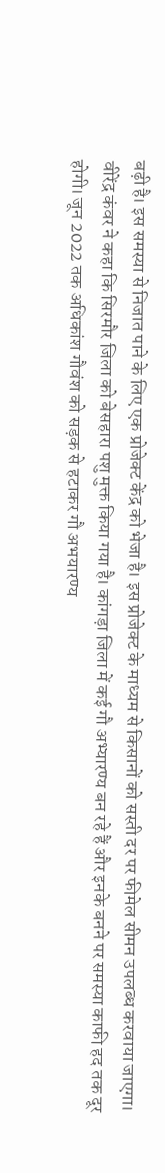बढ़ी है। इस समस्या से निजात पाने के लिए एक प्रोजेक्ट केंद्र को भेजा है। इस प्रोजेक्ट के माध्यम से किसानों को सस्ती दर पर फीमेल सीमन उपलब्ध करवाया जाएगा।
वीरेंद्र कंवर ने कहा कि सिरमौर जिला को बेसहारा पशु मुक्त किया गया है। कांगड़ा जिला में कई गौ अभ्यारण्य बन रहे हैं और इनके बनने पर समस्या काफी हद तक दूर होगी। जून 2022 तक अधिकांश गौवंश को सड़क से हटाकर गौ अभयारण्य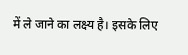में ले जाने का लक्ष्य है। इसके लिए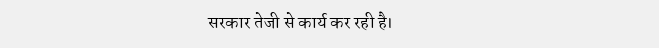सरकार तेजी से कार्य कर रही है।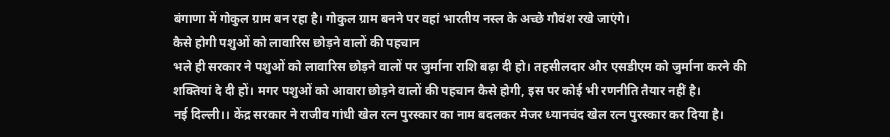बंगाणा में गोकुल ग्राम बन रहा है। गोकुल ग्राम बनने पर वहां भारतीय नस्ल के अच्छे गौवंश रखे जाएंगे।
कैसे होगी पशुओं को लावारिस छोड़ने वालों की पहचान
भले ही सरकार ने पशुओं को लावारिस छोड़ने वालों पर जुर्माना राशि बढ़ा दी हो। तहसीलदार और एसडीएम को जुर्माना करने की शक्तियां दे दी हों। मगर पशुओं को आवारा छोड़ने वालों की पहचान कैसे होगी, इस पर कोई भी रणनीति तैयार नहीं है।
नई दिल्ली।। केंद्र सरकार ने राजीव गांधी खेल रत्न पुरस्कार का नाम बदलकर मेजर ध्यानचंद खेल रत्न पुरस्कार कर दिया है।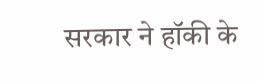सरकार ने हॉकी के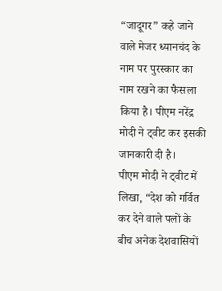“जादूगर” कहे जाने वाले मेजर ध्यानचंद के नाम पर पुरस्कार का नाम रखने का फैसला किया है। पीएम नरेंद्र मोदी ने ट्वीट कर इसकी जानकारी दी है।
पीएम मोदी ने ट्वीट में लिखा, “देश को गर्वित कर देने वाले पलों के बीच अनेक देशवासियों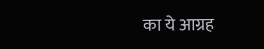का ये आग्रह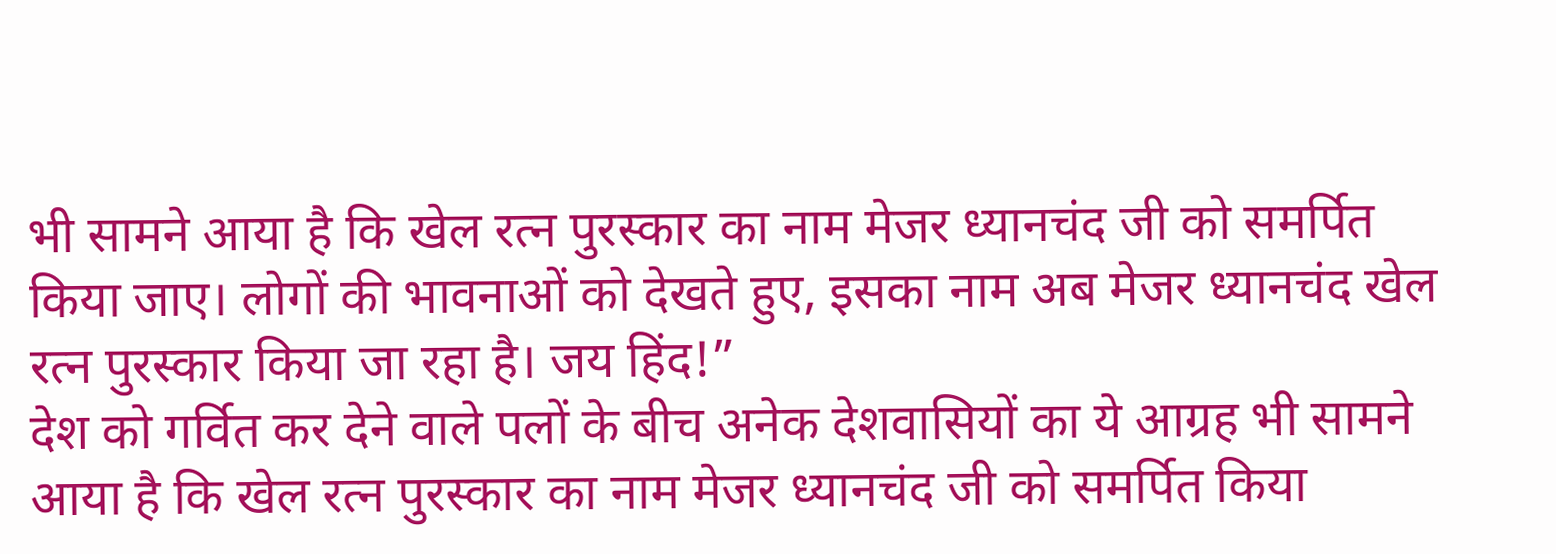भी सामने आया है कि खेल रत्न पुरस्कार का नाम मेजर ध्यानचंद जी को समर्पित किया जाए। लोगों की भावनाओं को देखते हुए, इसका नाम अब मेजर ध्यानचंद खेल रत्न पुरस्कार किया जा रहा है। जय हिंद!”
देश को गर्वित कर देने वाले पलों के बीच अनेक देशवासियों का ये आग्रह भी सामने आया है कि खेल रत्न पुरस्कार का नाम मेजर ध्यानचंद जी को समर्पित किया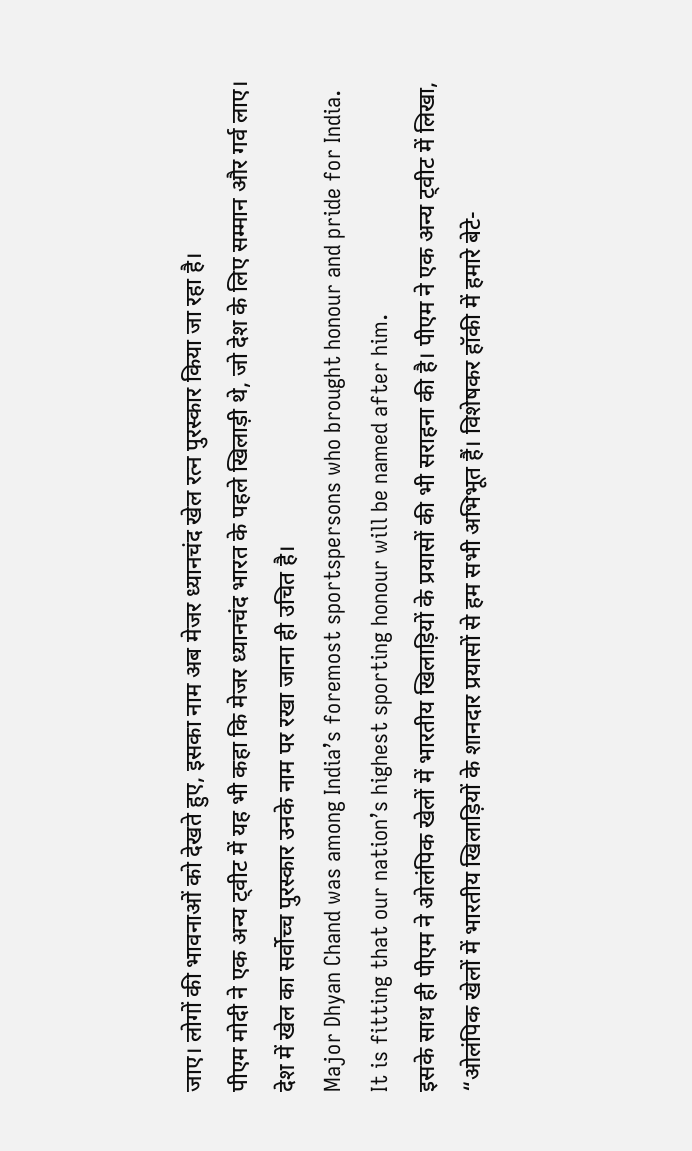जाए। लोगों की भावनाओं को देखते हुए, इसका नाम अब मेजर ध्यानचंद खेल रत्न पुरस्कार किया जा रहा है।
पीएम मोदी ने एक अन्य ट्वीट में यह भी कहा कि मेजर ध्यानचंद भारत के पहले खिलाड़ी थे, जो देश के लिए सम्मान और गर्व लाए। देश में खेल का सर्वोच्च पुरस्कार उनके नाम पर रखा जाना ही उचित है।
Major Dhyan Chand was among India’s foremost sportspersons who brought honour and pride for India. It is fitting that our nation’s highest sporting honour will be named after him.
इसके साथ ही पीएम ने ओलंपिक खेलों में भारतीय खिलाड़ियों के प्रयासों की भी सराहना की है। पीएम ने एक अन्य ट्वीट में लिखा, “ओलंपिक खेलों में भारतीय खिलाड़ियों के शानदार प्रयासों से हम सभी अभिभूत हैं। विशेषकर हॉकी में हमारे बेटे-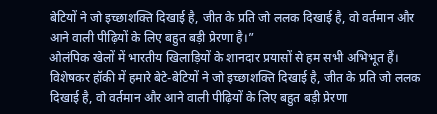बेटियों ने जो इच्छाशक्ति दिखाई है, जीत के प्रति जो ललक दिखाई है, वो वर्तमान और आने वाली पीढ़ियों के लिए बहुत बड़ी प्रेरणा है।”
ओलंपिक खेलों में भारतीय खिलाड़ियों के शानदार प्रयासों से हम सभी अभिभूत हैं। विशेषकर हॉकी में हमारे बेटे-बेटियों ने जो इच्छाशक्ति दिखाई है, जीत के प्रति जो ललक दिखाई है, वो वर्तमान और आने वाली पीढ़ियों के लिए बहुत बड़ी प्रेरणा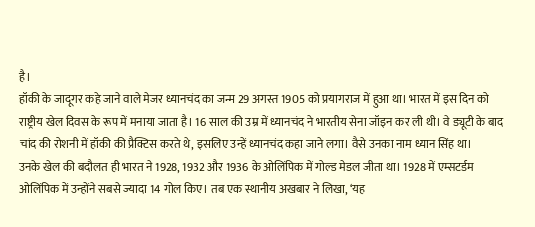है।
हॉकी के जादूगर कहे जाने वाले मेजर ध्यानचंद का जन्म 29 अगस्त 1905 को प्रयागराज में हुआ था। भारत में इस दिन को राष्ट्रीय खेल दिवस के रूप में मनाया जाता है। 16 साल की उम्र में ध्यानचंद ने भारतीय सेना जॉइन कर ली थी। वे ड्यूटी के बाद चांद की रोशनी में हॉकी की प्रैक्टिस करते थे, इसलिए उन्हें ध्यानचंद कहा जाने लगा। वैसे उनका नाम ध्यान सिंह था।
उनके खेल की बदौलत ही भारत ने 1928, 1932 और 1936 के ओलिंपिक में गोल्ड मेडल जीता था। 1928 में एम्सटर्डम ओलिंपिक में उन्होंने सबसे ज्यादा 14 गोल किए। तब एक स्थानीय अखबार ने लिखा, ‘यह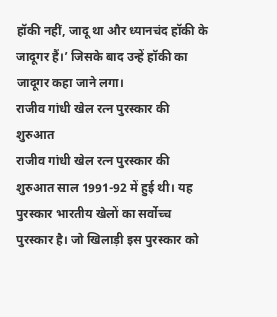हॉकी नहीं, जादू था और ध्यानचंद हॉकी के जादूगर हैं।’ जिसके बाद उन्हें हॉकी का जादूगर कहा जाने लगा।
राजीव गांधी खेल रत्न पुरस्कार की शुरुआत
राजीव गांधी खेल रत्न पुरस्कार की शुरुआत साल 1991-92 में हुई थी। यह पुरस्कार भारतीय खेलों का सर्वोच्च पुरस्कार है। जो खिलाड़ी इस पुरस्कार को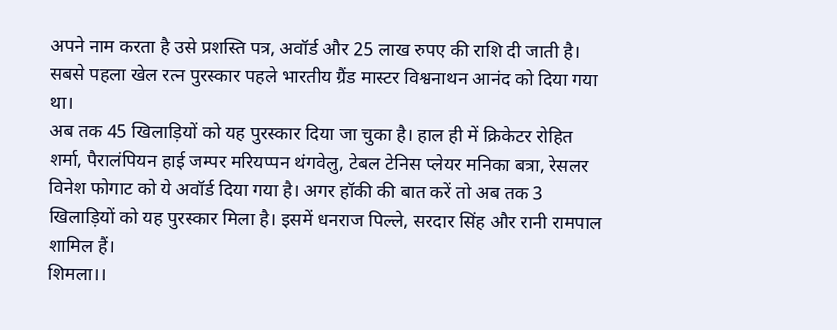अपने नाम करता है उसे प्रशस्ति पत्र, अवॉर्ड और 25 लाख रुपए की राशि दी जाती है। सबसे पहला खेल रत्न पुरस्कार पहले भारतीय ग्रैंड मास्टर विश्वनाथन आनंद को दिया गया था।
अब तक 45 खिलाड़ियों को यह पुरस्कार दिया जा चुका है। हाल ही में क्रिकेटर रोहित शर्मा, पैरालंपियन हाई जम्पर मरियप्पन थंगवेलु, टेबल टेनिस प्लेयर मनिका बत्रा, रेसलर विनेश फोगाट को ये अवॉर्ड दिया गया है। अगर हॉकी की बात करें तो अब तक 3 खिलाड़ियों को यह पुरस्कार मिला है। इसमें धनराज पिल्ले, सरदार सिंह और रानी रामपाल शामिल हैं।
शिमला।।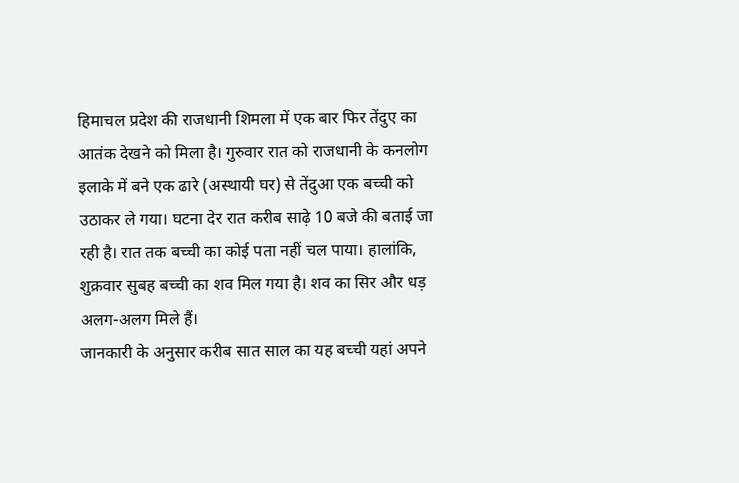हिमाचल प्रदेश की राजधानी शिमला में एक बार फिर तेंदुए का आतंक देखने को मिला है। गुरुवार रात को राजधानी के कनलोग इलाके में बने एक ढारे (अस्थायी घर) से तेंदुआ एक बच्ची को उठाकर ले गया। घटना देर रात करीब साढ़े 10 बजे की बताई जा रही है। रात तक बच्ची का कोई पता नहीं चल पाया। हालांकि, शुक्रवार सुबह बच्ची का शव मिल गया है। शव का सिर और धड़ अलग-अलग मिले हैं।
जानकारी के अनुसार करीब सात साल का यह बच्ची यहां अपने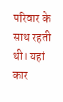परिवार के साथ रहती थी। यहां कार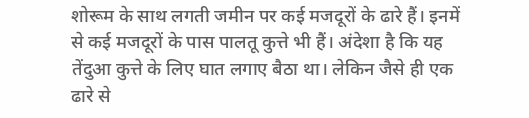शोरूम के साथ लगती जमीन पर कई मजदूरों के ढारे हैं। इनमें से कई मजदूरों के पास पालतू कुत्ते भी हैं। अंदेशा है कि यह तेंदुआ कुत्ते के लिए घात लगाए बैठा था। लेकिन जैसे ही एक ढारे से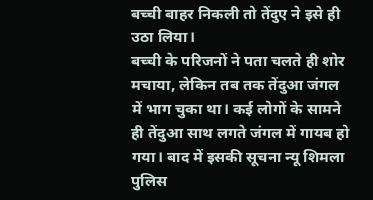बच्ची बाहर निकली तो तेंदुए ने इसे ही उठा लिया।
बच्ची के परिजनों ने पता चलते ही शोर मचाया, लेकिन तब तक तेंदुआ जंगल में भाग चुका था। कई लोगों के सामने ही तेंदुआ साथ लगते जंगल में गायब हो गया। बाद में इसकी सूचना न्यू शिमला पुलिस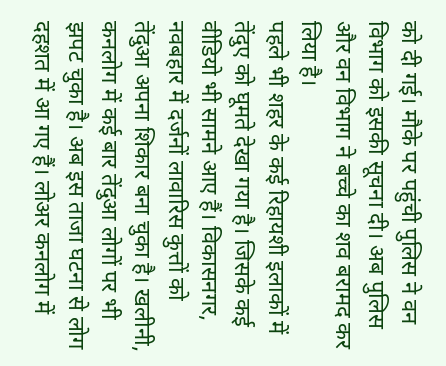को दी गई। मौके पर पहुंची पुलिस ने वन विभाग को इसकी सूचना दी। अब पुलिस और वन विभाग ने बच्चे का शव बरामद कर लिया है।
पहले भी शहर के कई रिहायशी इलाकों में तेंदुए को घूमते देखा गया है। जिसके कई वीडियो भी सामने आए हैं। विकासनगर, नवबहार में दर्जनों लावारिस कुत्तों को तेंदुआ अपना शिकार बना चुका है। खलीनी, कनलोग में कई बार तेंदुआ लोगों पर भी झपट चुका है। अब इस ताजा घटना से लोग दहशत में आ गए हैं। लोअर कनलोग में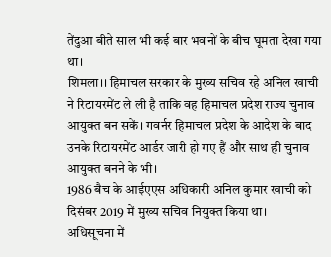तेंदुआ बीते साल भी कई बार भवनों के बीच घूमता देखा गया था।
शिमला।। हिमाचल सरकार के मुख्य सचिव रहे अनिल खाची ने रिटायरमेंट ले ली है ताकि वह हिमाचल प्रदेश राज्य चुनाव आयुक्त बन सकें। गवर्नर हिमाचल प्रदेश के आदेश के बाद उनके रिटायरमेंट आर्डर जारी हो गए हैं और साथ ही चुनाव आयुक्त बनने के भी।
1986 बैच के आईएएस अधिकारी अनिल कुमार खाची को दिसंबर 2019 में मुख्य सचिव नियुक्त किया था।
अधिसूचना में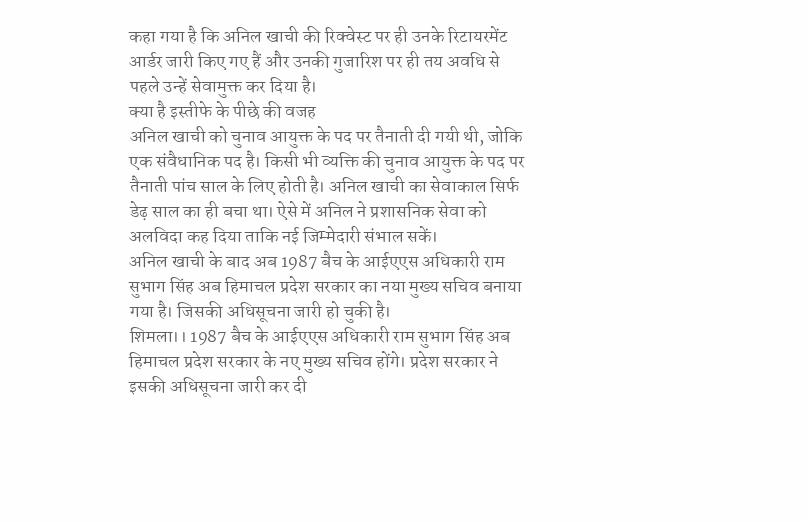कहा गया है कि अनिल खाची की रिक्वेस्ट पर ही उनके रिटायरमेंट आर्डर जारी किए गए हैं और उनकी गुजारिश पर ही तय अवधि से पहले उन्हें सेवामुक्त कर दिया है।
क्या है इस्तीफे के पीछे की वजह
अनिल खाची को चुनाव आयुक्त के पद पर तैनाती दी गयी थी, जोकि एक संवैधानिक पद है। किसी भी व्यक्ति की चुनाव आयुक्त के पद पर तैनाती पांच साल के लिए होती है। अनिल खाची का सेवाकाल सिर्फ डेढ़ साल का ही बचा था। ऐसे में अनिल ने प्रशासनिक सेवा को अलविदा कह दिया ताकि नई जिम्मेदारी संभाल सकें।
अनिल खाची के बाद अब 1987 बैच के आईएएस अधिकारी राम सुभाग सिंह अब हिमाचल प्रदेश सरकार का नया मुख्य सचिव बनाया गया है। जिसकी अधिसूचना जारी हो चुकी है।
शिमला।। 1987 बैच के आईएएस अधिकारी राम सुभाग सिंह अब हिमाचल प्रदेश सरकार के नए मुख्य सचिव होंगे। प्रदेश सरकार ने इसकी अधिसूचना जारी कर दी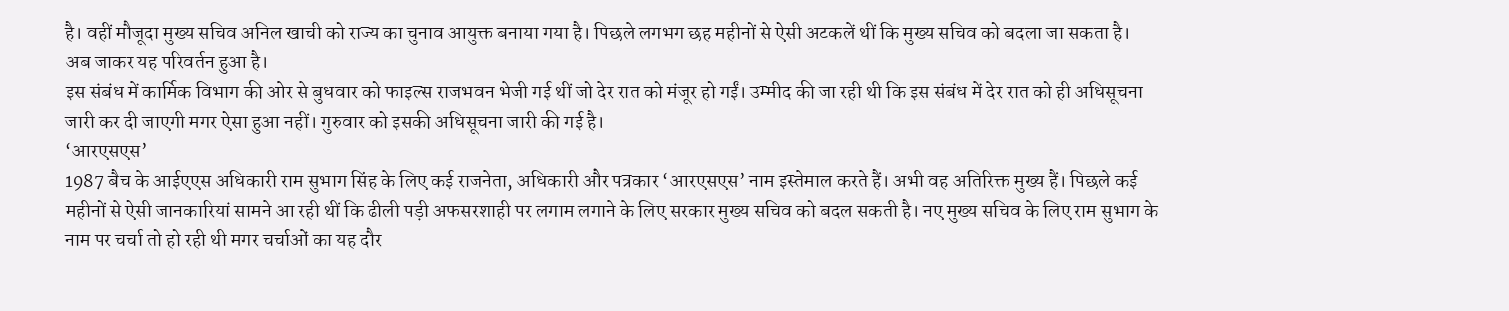है। वहीं मौजूदा मुख्य सचिव अनिल खाची को राज्य का चुनाव आयुक्त बनाया गया है। पिछले लगभग छह महीनों से ऐसी अटकलें थीं कि मुख्य सचिव को बदला जा सकता है। अब जाकर यह परिवर्तन हुआ है।
इस संबंध में कार्मिक विभाग की ओर से बुधवार को फाइल्स राजभवन भेजी गई थीं जो देर रात को मंजूर हो गईं। उम्मीद की जा रही थी कि इस संबंध में देर रात को ही अधिसूचना जारी कर दी जाएगी मगर ऐसा हुआ नहीं। गुरुवार को इसकी अधिसूचना जारी की गई है।
‘आरएसएस’
1987 बैच के आईएएस अधिकारी राम सुभाग सिंह के लिए कई राजनेता, अधिकारी और पत्रकार ‘आरएसएस’ नाम इस्तेमाल करते हैं। अभी वह अतिरिक्त मुख्य हैं। पिछले कई महीनों से ऐसी जानकारियां सामने आ रही थीं कि ढीली पड़ी अफसरशाही पर लगाम लगाने के लिए सरकार मुख्य सचिव को बदल सकती है। नए मुख्य सचिव के लिए राम सुभाग के नाम पर चर्चा तो हो रही थी मगर चर्चाओं का यह दौर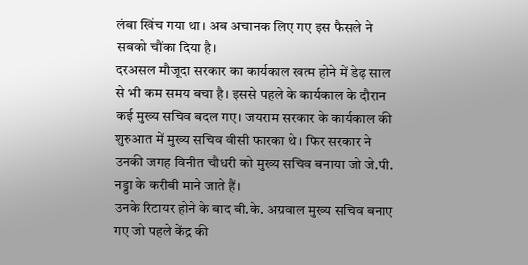लंबा खिंच गया था। अब अचानक लिए गए इस फैसले ने सबको चौंका दिया है।
दरअसल मौजूदा सरकार का कार्यकाल खत्म होने में डेढ़ साल से भी कम समय बचा है। इससे पहले के कार्यकाल के दौरान कई मुख्य सचिव बदल गए। जयराम सरकार के कार्यकाल की शुरुआत में मुख्य सचिव वीसी फारका थे। फिर सरकार ने उनकी जगह विनीत चौधरी को मुख्य सचिव बनाया जो जे.पी. नड्डा के करीबी माने जाते हैं।
उनके रिटायर होने के बाद बी.के. अग्रवाल मुख्य सचिव बनाए गए जो पहले केंद्र की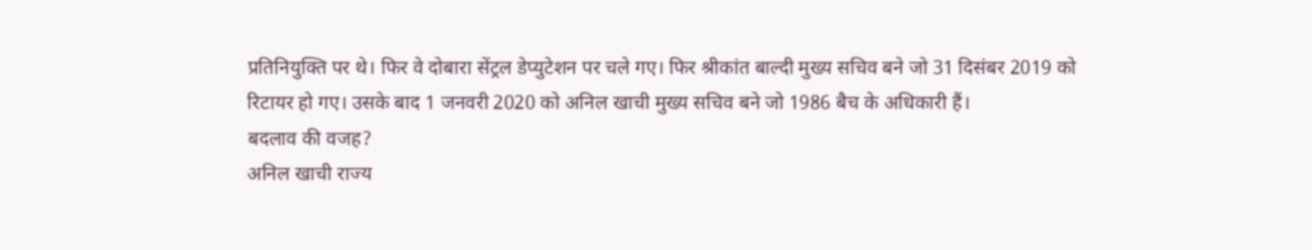प्रतिनियुक्ति पर थे। फिर वे दोबारा सेंट्रल डेप्युटेशन पर चले गए। फिर श्रीकांत बाल्दी मुख्य सचिव बने जो 31 दिसंबर 2019 को रिटायर हो गए। उसके बाद 1 जनवरी 2020 को अनिल खाची मुख्य सचिव बने जो 1986 बैच के अधिकारी हैं।
बदलाव की वजह?
अनिल खाची राज्य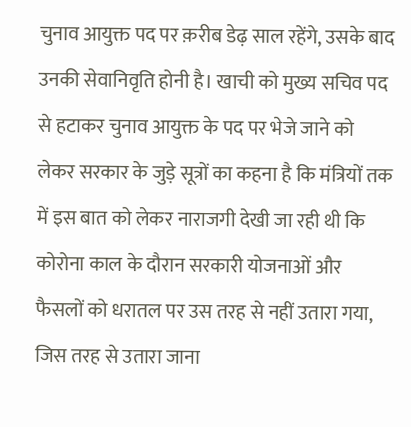चुनाव आयुक्त पद पर क़रीब डेढ़ साल रहेंगे, उसके बाद उनकी सेवानिवृति होनी है। खाची को मुख्य सचिव पद से हटाकर चुनाव आयुक्त के पद पर भेजे जाने को लेकर सरकार के जुड़े सूत्रों का कहना है कि मंत्रियों तक में इस बात को लेकर नाराजगी देखी जा रही थी कि कोरोना काल के दौरान सरकारी योजनाओं और फैसलों को धरातल पर उस तरह से नहीं उतारा गया, जिस तरह से उतारा जाना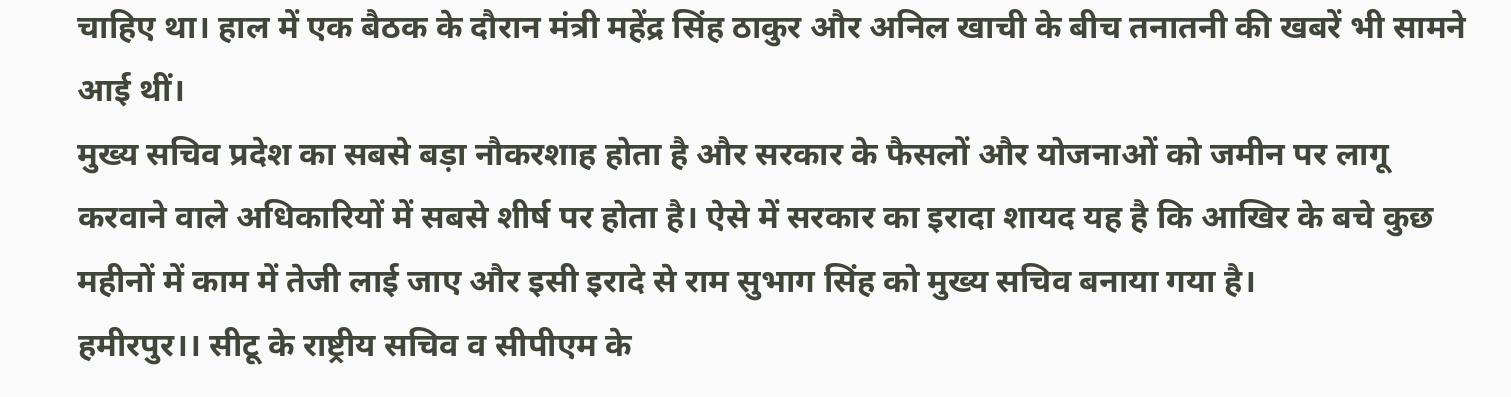चाहिए था। हाल में एक बैठक के दौरान मंत्री महेंद्र सिंह ठाकुर और अनिल खाची के बीच तनातनी की खबरें भी सामने आई थीं।
मुख्य सचिव प्रदेश का सबसे बड़ा नौकरशाह होता है और सरकार के फैसलों और योजनाओं को जमीन पर लागू करवाने वाले अधिकारियों में सबसे शीर्ष पर होता है। ऐसे में सरकार का इरादा शायद यह है कि आखिर के बचे कुछ महीनों में काम में तेजी लाई जाए और इसी इरादे से राम सुभाग सिंह को मुख्य सचिव बनाया गया है।
हमीरपुर।। सीटू के राष्ट्रीय सचिव व सीपीएम के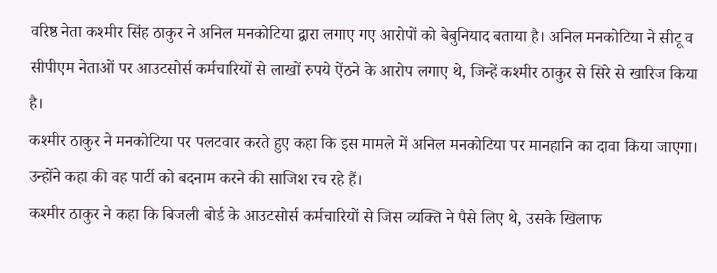वरिष्ठ नेता कश्मीर सिंह ठाकुर ने अनिल मनकोटिया द्वारा लगाए गए आरोपों को बेबुनियाद बताया है। अनिल मनकोटिया ने सीटू व सीपीएम नेताओं पर आउटसोर्स कर्मचारियों से लाखों रुपये ऐंठने के आरोप लगाए थे, जिन्हें कश्मीर ठाकुर से सिरे से खारिज किया है।
कश्मीर ठाकुर ने मनकोटिया पर पलटवार करते हुए कहा कि इस मामले में अनिल मनकोटिया पर मानहानि का दावा किया जाएगा। उन्होंने कहा की वह पार्टी को बदनाम करने की साजिश रच रहे हैं।
कश्मीर ठाकुर ने कहा कि बिजली बोर्ड के आउटसोर्स कर्मचारियों से जिस व्यक्ति ने पैसे लिए थे, उसके खिलाफ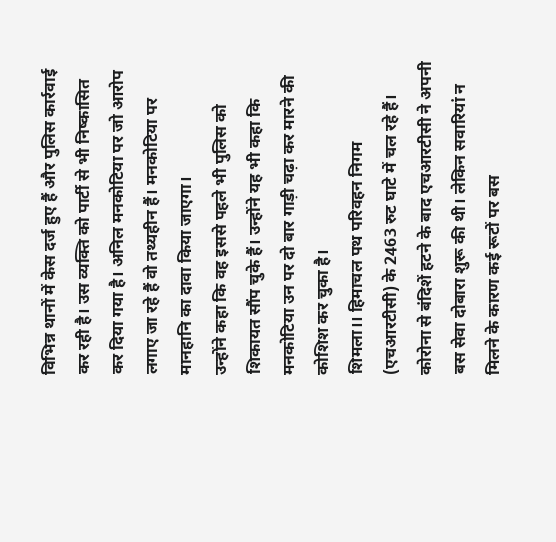विभिन्न थानों में केस दर्ज हुए हैं और पुलिस कार्रवाई कर रही है। उस व्यक्ति को पार्टी से भी निष्कासित कर दिया गया है। अनिल मनकोटिया पर जो आरोप लगाए जा रहे हैं वो तथ्यहीन हैं। मनकोटिया पर मानहानि का दावा किया जाएगा।
उन्होंने कहा कि वह इससे पहले भी पुलिस को शिकायत सौंप चुके हैं। उन्होंने यह भी कहा कि मनकोटिया उन पर दो बार गाड़ी चढ़ा कर मारने की कोशिश कर चुका है।
शिमला।। हिमाचल पथ परिवहन निगम (एचआरटीसी) के 2463 रुट घाटे में चल रहे हैं। कोरोना से बंदिशें हटने के बाद एचआरटीसी ने अपनी बस सेवा दोबारा शुरू की थी। लेकिन सवारियां न मिलने के कारण कई रूटों पर बस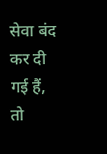सेवा बंद कर दी गई हैं, तो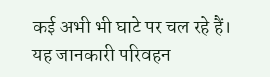कई अभी भी घाटे पर चल रहे हैं। यह जानकारी परिवहन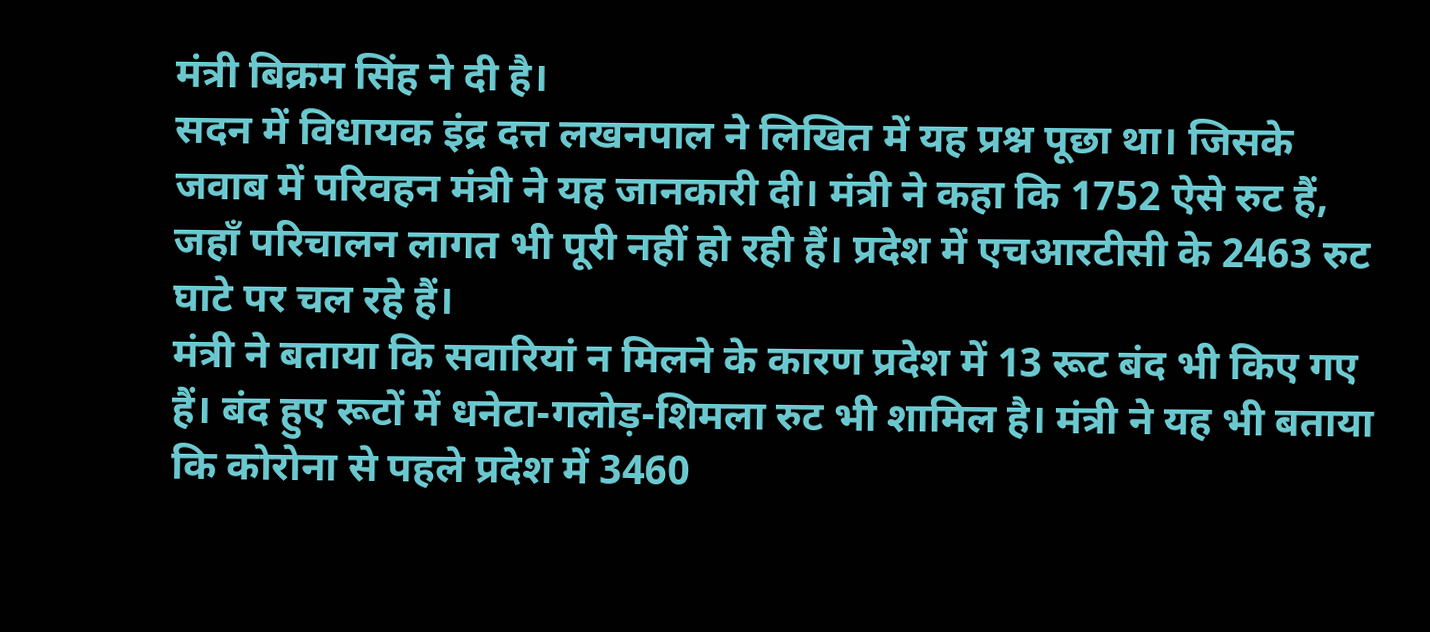मंत्री बिक्रम सिंह ने दी है।
सदन में विधायक इंद्र दत्त लखनपाल ने लिखित में यह प्रश्न पूछा था। जिसके जवाब में परिवहन मंत्री ने यह जानकारी दी। मंत्री ने कहा कि 1752 ऐसे रुट हैं, जहाँ परिचालन लागत भी पूरी नहीं हो रही हैं। प्रदेश में एचआरटीसी के 2463 रुट घाटे पर चल रहे हैं।
मंत्री ने बताया कि सवारियां न मिलने के कारण प्रदेश में 13 रूट बंद भी किए गए हैं। बंद हुए रूटों में धनेटा-गलोड़-शिमला रुट भी शामिल है। मंत्री ने यह भी बताया कि कोरोना से पहले प्रदेश में 3460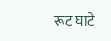रूट घाटे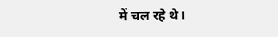में चल रहे थे।